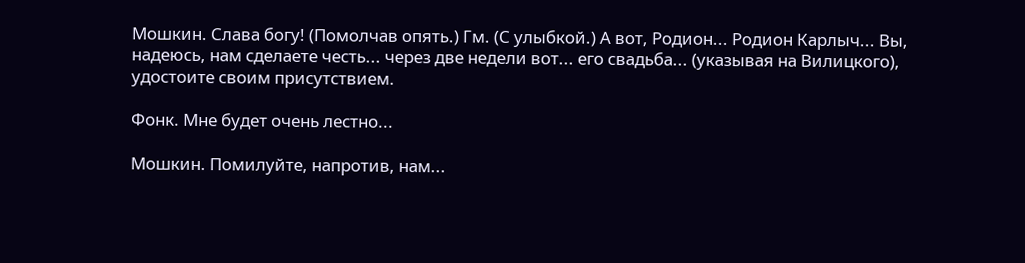Мошкин. Слава богу! (Помолчав опять.) Гм. (С улыбкой.) А вот, Родион... Родион Карлыч... Вы, надеюсь, нам сделаете честь... через две недели вот... его свадьба... (указывая на Вилицкого), удостоите своим присутствием.

Фонк. Мне будет очень лестно...

Мошкин. Помилуйте, напротив, нам...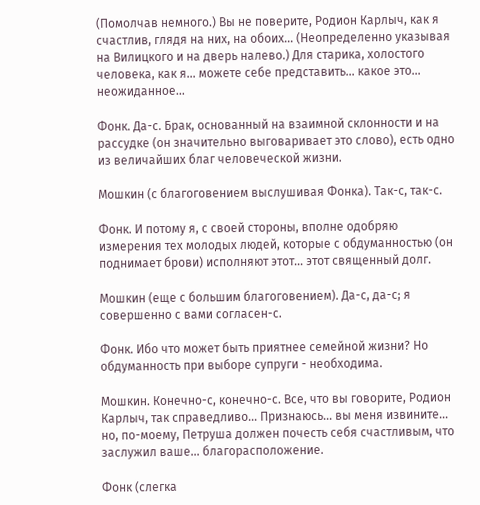(Помолчав немного.) Вы не поверите, Родион Карлыч, как я счастлив, глядя на них, на обоих... (Неопределенно указывая на Вилицкого и на дверь налево.) Для старика, холостого человека, как я... можете себе представить... какое это... неожиданное...

Фонк. Да-с. Брак, основанный на взаимной склонности и на рассудке (он значительно выговаривает это слово), есть одно из величайших благ человеческой жизни.

Мошкин (с благоговением выслушивая Фонка). Так-с, так-с.

Фонк. И потому я, с своей стороны, вполне одобряю измерения тех молодых людей, которые с обдуманностью (он поднимает брови) исполняют этот... этот священный долг.

Мошкин (еще с большим благоговением). Да-с, да-с; я совершенно с вами согласен-с.

Фонк. Ибо что может быть приятнее семейной жизни? Но обдуманность при выборе супруги - необходима.

Мошкин. Конечно-с, конечно-с. Все, что вы говорите, Родион Карлыч, так справедливо... Признаюсь... вы меня извините... но, по-моему, Петруша должен почесть себя счастливым, что заслужил ваше... благорасположение.

Фонк (слегка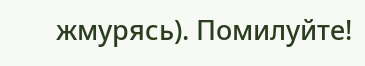жмурясь). Помилуйте!